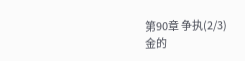第90章 争执(2/3)
金的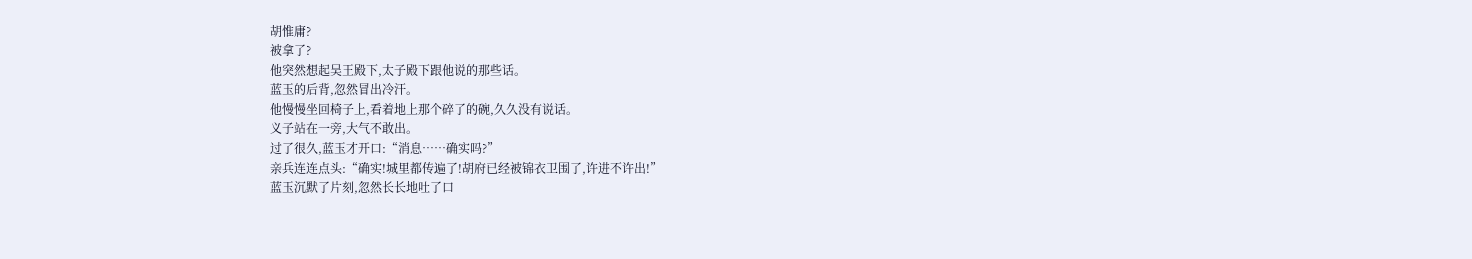胡惟庸?
被拿了?
他突然想起吴王殿下,太子殿下跟他说的那些话。
蓝玉的后背,忽然冒出冷汗。
他慢慢坐回椅子上,看着地上那个碎了的碗,久久没有说话。
义子站在一旁,大气不敢出。
过了很久,蓝玉才开口:“消息……确实吗?”
亲兵连连点头:“确实!城里都传遍了!胡府已经被锦衣卫围了,许进不许出!”
蓝玉沉默了片刻,忽然长长地吐了口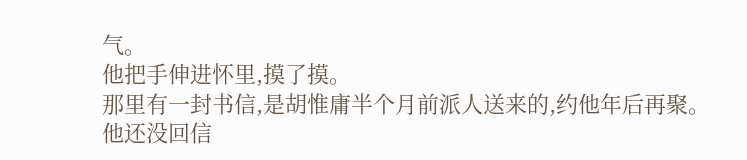气。
他把手伸进怀里,摸了摸。
那里有一封书信,是胡惟庸半个月前派人送来的,约他年后再聚。
他还没回信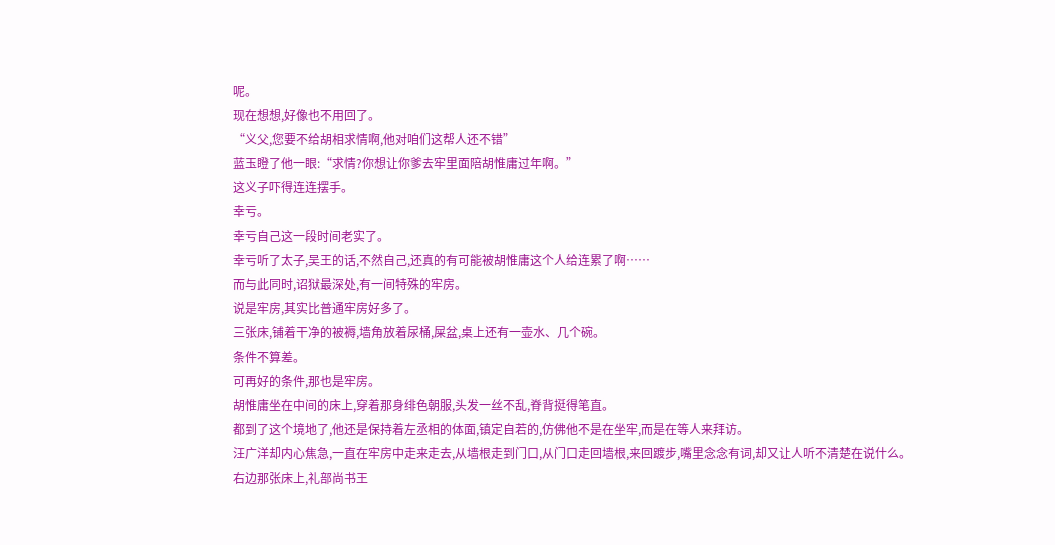呢。
现在想想,好像也不用回了。
“义父,您要不给胡相求情啊,他对咱们这帮人还不错”
蓝玉瞪了他一眼:“求情?你想让你爹去牢里面陪胡惟庸过年啊。”
这义子吓得连连摆手。
幸亏。
幸亏自己这一段时间老实了。
幸亏听了太子,吴王的话,不然自己,还真的有可能被胡惟庸这个人给连累了啊……
而与此同时,诏狱最深处,有一间特殊的牢房。
说是牢房,其实比普通牢房好多了。
三张床,铺着干净的被褥,墙角放着尿桶,屎盆,桌上还有一壶水、几个碗。
条件不算差。
可再好的条件,那也是牢房。
胡惟庸坐在中间的床上,穿着那身绯色朝服,头发一丝不乱,脊背挺得笔直。
都到了这个境地了,他还是保持着左丞相的体面,镇定自若的,仿佛他不是在坐牢,而是在等人来拜访。
汪广洋却内心焦急,一直在牢房中走来走去,从墙根走到门口,从门口走回墙根,来回踱步,嘴里念念有词,却又让人听不清楚在说什么。
右边那张床上,礼部尚书王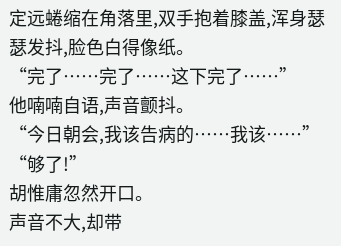定远蜷缩在角落里,双手抱着膝盖,浑身瑟瑟发抖,脸色白得像纸。
“完了……完了……这下完了……”
他喃喃自语,声音颤抖。
“今日朝会,我该告病的……我该……”
“够了!”
胡惟庸忽然开口。
声音不大,却带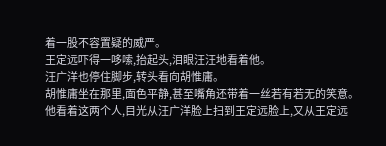着一股不容置疑的威严。
王定远吓得一哆嗦,抬起头,泪眼汪汪地看着他。
汪广洋也停住脚步,转头看向胡惟庸。
胡惟庸坐在那里,面色平静,甚至嘴角还带着一丝若有若无的笑意。
他看着这两个人,目光从汪广洋脸上扫到王定远脸上,又从王定远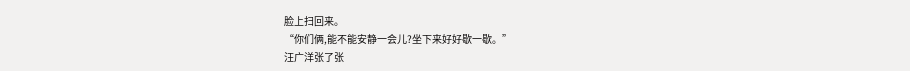脸上扫回来。
“你们俩,能不能安静一会儿?坐下来好好歇一歇。”
汪广洋张了张